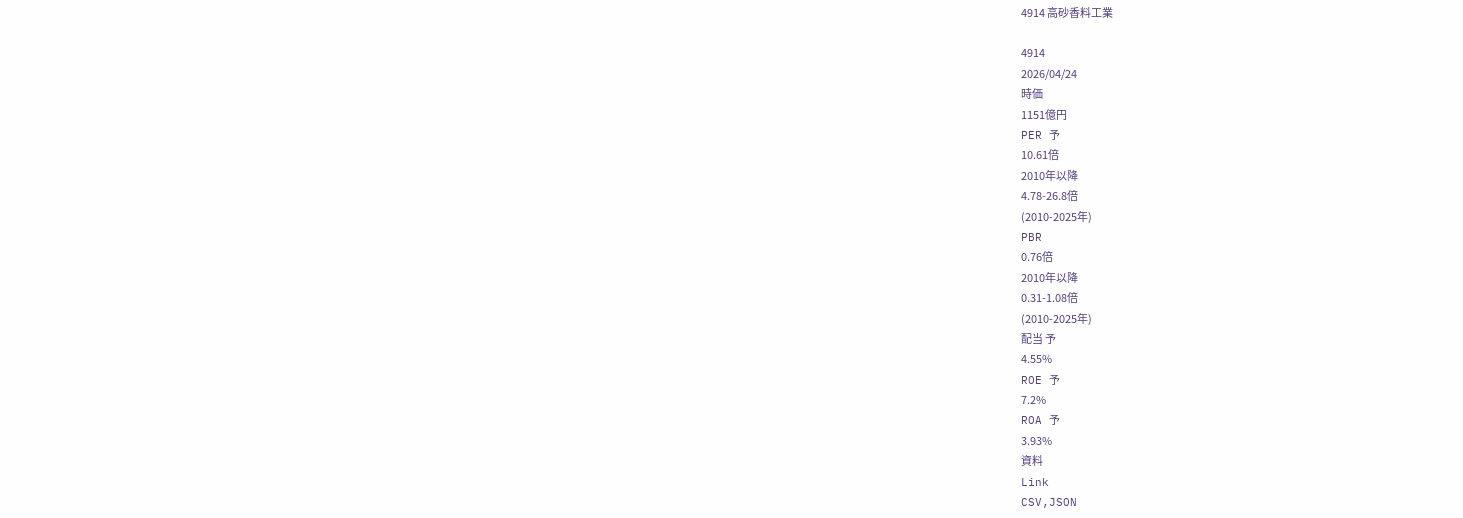4914 高砂香料工業

4914
2026/04/24
時価
1151億円
PER 予
10.61倍
2010年以降
4.78-26.8倍
(2010-2025年)
PBR
0.76倍
2010年以降
0.31-1.08倍
(2010-2025年)
配当 予
4.55%
ROE 予
7.2%
ROA 予
3.93%
資料
Link
CSV,JSON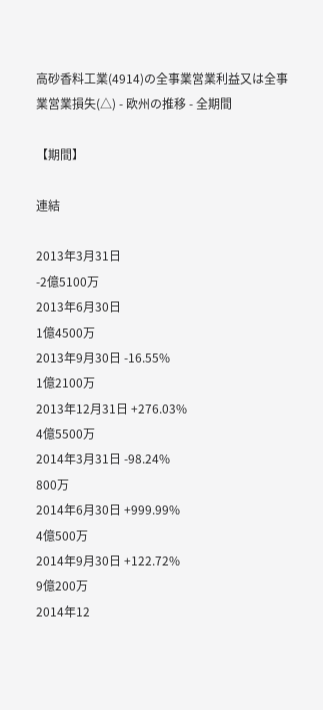高砂香料工業(4914)の全事業営業利益又は全事業営業損失(△) - 欧州の推移 - 全期間

【期間】

連結

2013年3月31日
-2億5100万
2013年6月30日
1億4500万
2013年9月30日 -16.55%
1億2100万
2013年12月31日 +276.03%
4億5500万
2014年3月31日 -98.24%
800万
2014年6月30日 +999.99%
4億500万
2014年9月30日 +122.72%
9億200万
2014年12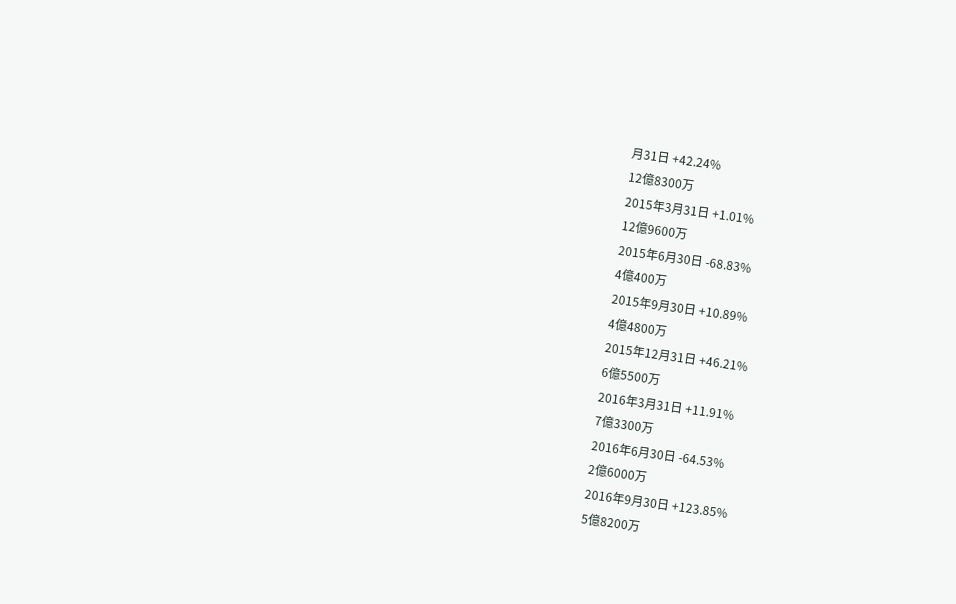月31日 +42.24%
12億8300万
2015年3月31日 +1.01%
12億9600万
2015年6月30日 -68.83%
4億400万
2015年9月30日 +10.89%
4億4800万
2015年12月31日 +46.21%
6億5500万
2016年3月31日 +11.91%
7億3300万
2016年6月30日 -64.53%
2億6000万
2016年9月30日 +123.85%
5億8200万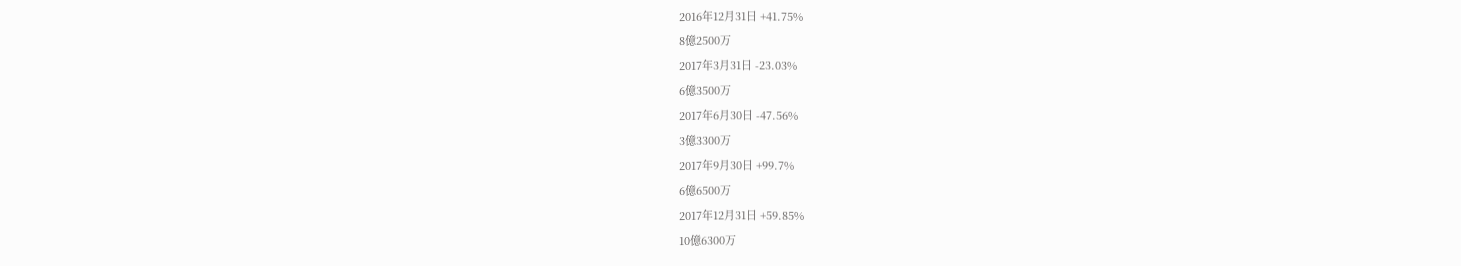2016年12月31日 +41.75%
8億2500万
2017年3月31日 -23.03%
6億3500万
2017年6月30日 -47.56%
3億3300万
2017年9月30日 +99.7%
6億6500万
2017年12月31日 +59.85%
10億6300万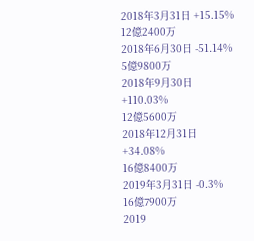2018年3月31日 +15.15%
12億2400万
2018年6月30日 -51.14%
5億9800万
2018年9月30日 +110.03%
12億5600万
2018年12月31日 +34.08%
16億8400万
2019年3月31日 -0.3%
16億7900万
2019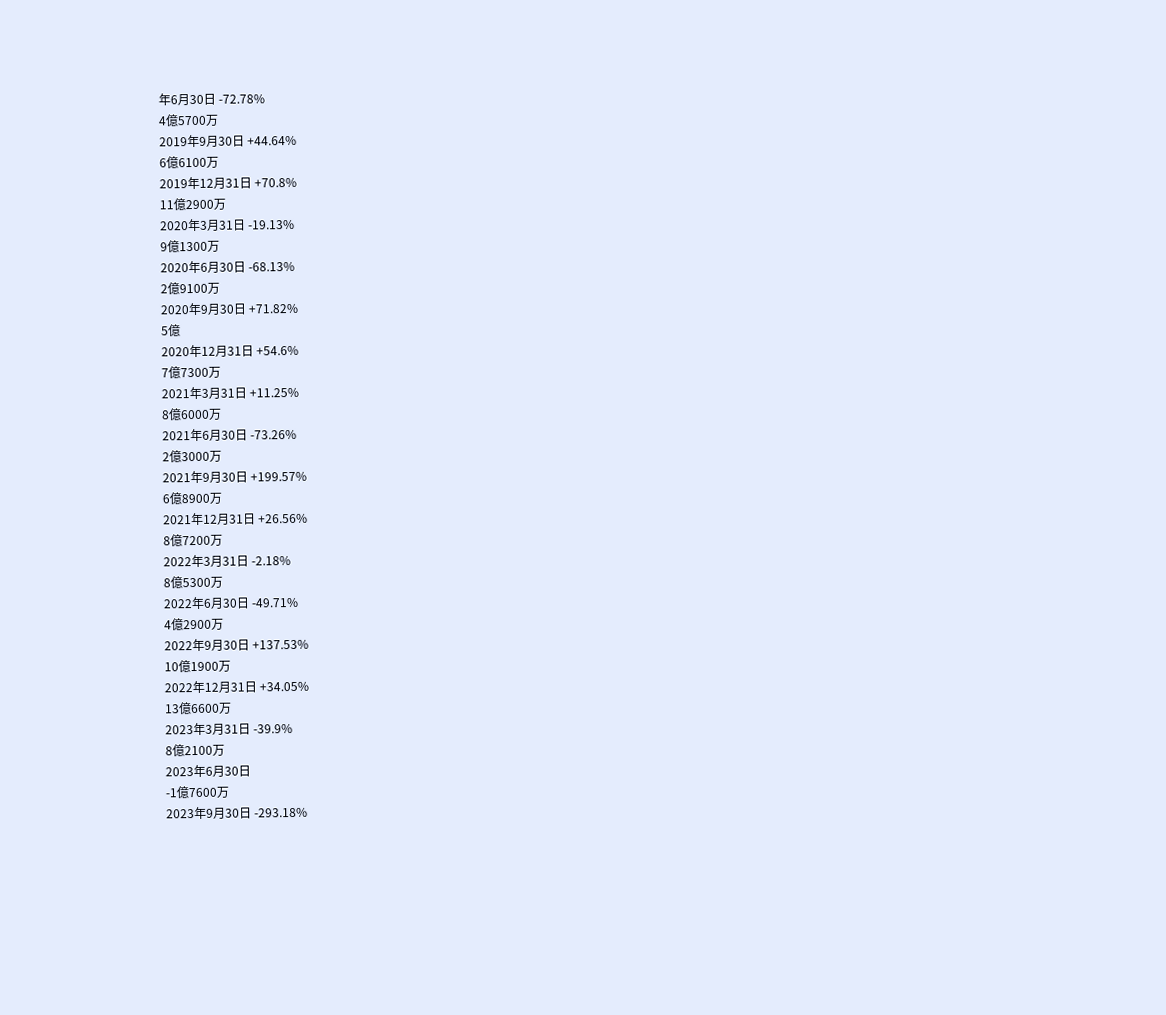年6月30日 -72.78%
4億5700万
2019年9月30日 +44.64%
6億6100万
2019年12月31日 +70.8%
11億2900万
2020年3月31日 -19.13%
9億1300万
2020年6月30日 -68.13%
2億9100万
2020年9月30日 +71.82%
5億
2020年12月31日 +54.6%
7億7300万
2021年3月31日 +11.25%
8億6000万
2021年6月30日 -73.26%
2億3000万
2021年9月30日 +199.57%
6億8900万
2021年12月31日 +26.56%
8億7200万
2022年3月31日 -2.18%
8億5300万
2022年6月30日 -49.71%
4億2900万
2022年9月30日 +137.53%
10億1900万
2022年12月31日 +34.05%
13億6600万
2023年3月31日 -39.9%
8億2100万
2023年6月30日
-1億7600万
2023年9月30日 -293.18%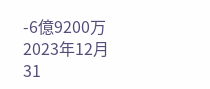-6億9200万
2023年12月31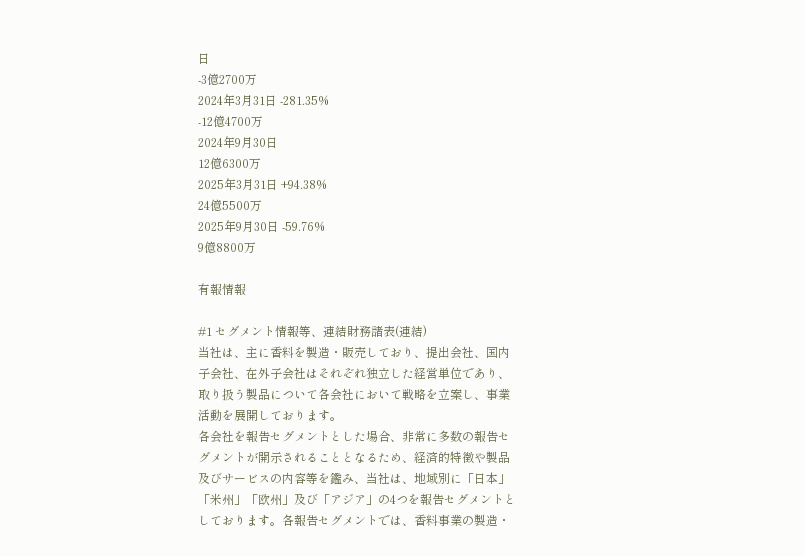日
-3億2700万
2024年3月31日 -281.35%
-12億4700万
2024年9月30日
12億6300万
2025年3月31日 +94.38%
24億5500万
2025年9月30日 -59.76%
9億8800万

有報情報

#1 セグメント情報等、連結財務諸表(連結)
当社は、主に香料を製造・販売しており、提出会社、国内子会社、在外子会社はそれぞれ独立した経営単位であり、取り扱う製品について各会社において戦略を立案し、事業活動を展開しております。
各会社を報告セグメントとした場合、非常に多数の報告セグメントが開示されることとなるため、経済的特徴や製品及びサービスの内容等を鑑み、当社は、地域別に「日本」「米州」「欧州」及び「アジア」の4つを報告セグメントとしております。各報告セグメントでは、香料事業の製造・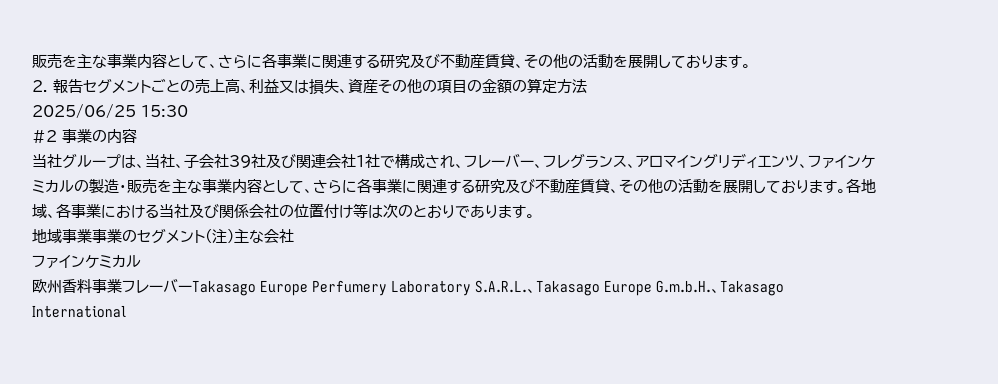販売を主な事業内容として、さらに各事業に関連する研究及び不動産賃貸、その他の活動を展開しております。
2. 報告セグメントごとの売上高、利益又は損失、資産その他の項目の金額の算定方法
2025/06/25 15:30
#2 事業の内容
当社グループは、当社、子会社39社及び関連会社1社で構成され、フレーバー、フレグランス、アロマイングリディエンツ、ファインケミカルの製造・販売を主な事業内容として、さらに各事業に関連する研究及び不動産賃貸、その他の活動を展開しております。各地域、各事業における当社及び関係会社の位置付け等は次のとおりであります。
地域事業事業のセグメント(注)主な会社
ファインケミカル
欧州香料事業フレーバーTakasago Europe Perfumery Laboratory S.A.R.L.、Takasago Europe G.m.b.H.、Takasago International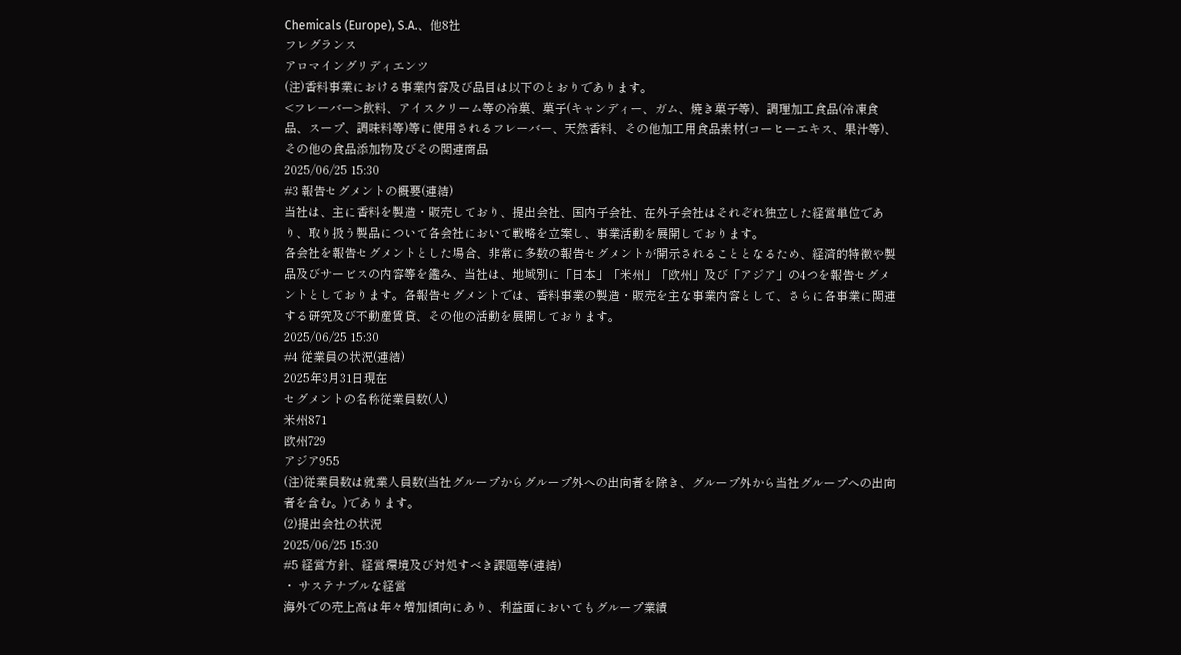Chemicals (Europe), S.A.、他8社
フレグランス
アロマイングリディエンツ
(注)香料事業における事業内容及び品目は以下のとおりであります。
<フレーバー>飲料、アイスクリーム等の冷菓、菓子(キャンディー、ガム、焼き菓子等)、調理加工食品(冷凍食品、スープ、調味料等)等に使用されるフレーバー、天然香料、その他加工用食品素材(コーヒーエキス、果汁等)、その他の食品添加物及びその関連商品
2025/06/25 15:30
#3 報告セグメントの概要(連結)
当社は、主に香料を製造・販売しており、提出会社、国内子会社、在外子会社はそれぞれ独立した経営単位であり、取り扱う製品について各会社において戦略を立案し、事業活動を展開しております。
各会社を報告セグメントとした場合、非常に多数の報告セグメントが開示されることとなるため、経済的特徴や製品及びサービスの内容等を鑑み、当社は、地域別に「日本」「米州」「欧州」及び「アジア」の4つを報告セグメントとしております。各報告セグメントでは、香料事業の製造・販売を主な事業内容として、さらに各事業に関連する研究及び不動産賃貸、その他の活動を展開しております。
2025/06/25 15:30
#4 従業員の状況(連結)
2025年3月31日現在
セグメントの名称従業員数(人)
米州871
欧州729
アジア955
(注)従業員数は就業人員数(当社グループからグループ外への出向者を除き、グループ外から当社グループへの出向者を含む。)であります。
(2)提出会社の状況
2025/06/25 15:30
#5 経営方針、経営環境及び対処すべき課題等(連結)
・ サステナブルな経営
海外での売上高は年々増加傾向にあり、利益面においてもグループ業績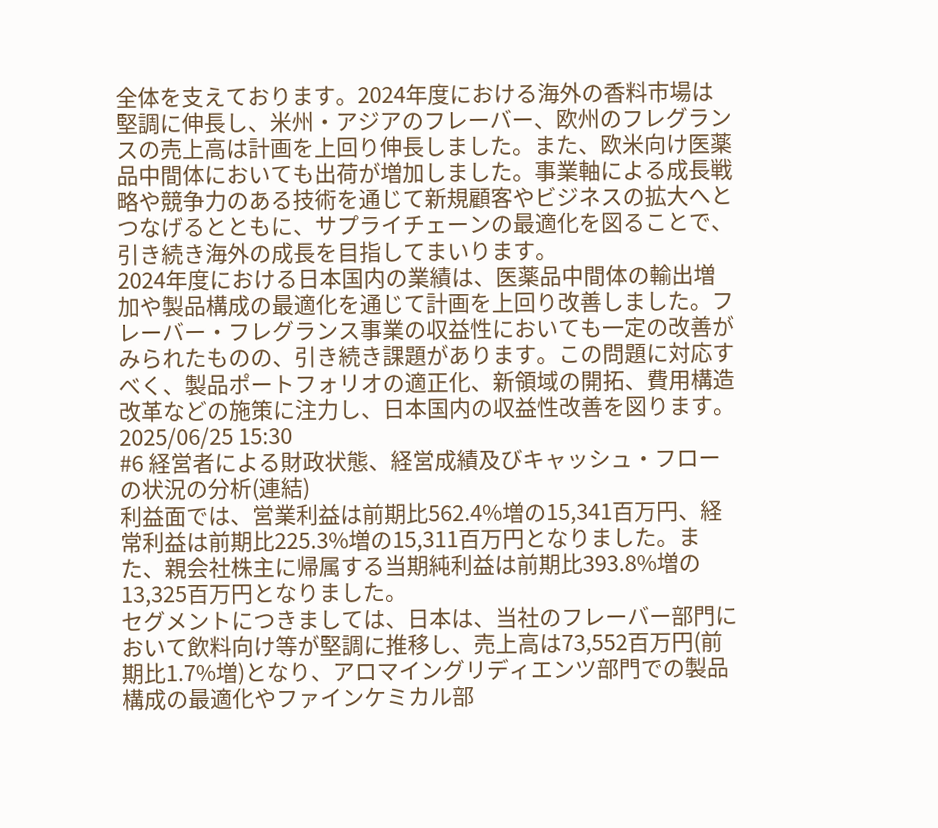全体を支えております。2024年度における海外の香料市場は堅調に伸長し、米州・アジアのフレーバー、欧州のフレグランスの売上高は計画を上回り伸長しました。また、欧米向け医薬品中間体においても出荷が増加しました。事業軸による成長戦略や競争力のある技術を通じて新規顧客やビジネスの拡大へとつなげるとともに、サプライチェーンの最適化を図ることで、引き続き海外の成長を目指してまいります。
2024年度における日本国内の業績は、医薬品中間体の輸出増加や製品構成の最適化を通じて計画を上回り改善しました。フレーバー・フレグランス事業の収益性においても一定の改善がみられたものの、引き続き課題があります。この問題に対応すべく、製品ポートフォリオの適正化、新領域の開拓、費用構造改革などの施策に注力し、日本国内の収益性改善を図ります。
2025/06/25 15:30
#6 経営者による財政状態、経営成績及びキャッシュ・フローの状況の分析(連結)
利益面では、営業利益は前期比562.4%増の15,341百万円、経常利益は前期比225.3%増の15,311百万円となりました。また、親会社株主に帰属する当期純利益は前期比393.8%増の13,325百万円となりました。
セグメントにつきましては、日本は、当社のフレーバー部門において飲料向け等が堅調に推移し、売上高は73,552百万円(前期比1.7%増)となり、アロマイングリディエンツ部門での製品構成の最適化やファインケミカル部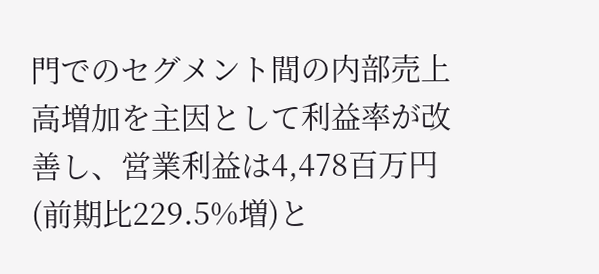門でのセグメント間の内部売上高増加を主因として利益率が改善し、営業利益は4,478百万円(前期比229.5%増)と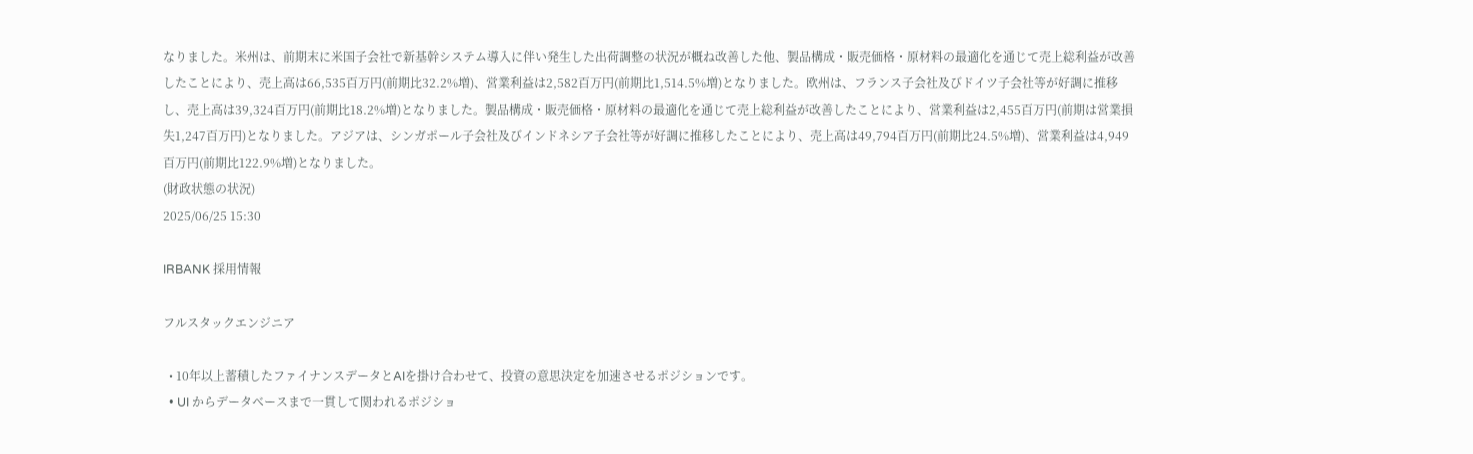なりました。米州は、前期末に米国子会社で新基幹システム導入に伴い発生した出荷調整の状況が概ね改善した他、製品構成・販売価格・原材料の最適化を通じて売上総利益が改善したことにより、売上高は66,535百万円(前期比32.2%増)、営業利益は2,582百万円(前期比1,514.5%増)となりました。欧州は、フランス子会社及びドイツ子会社等が好調に推移し、売上高は39,324百万円(前期比18.2%増)となりました。製品構成・販売価格・原材料の最適化を通じて売上総利益が改善したことにより、営業利益は2,455百万円(前期は営業損失1,247百万円)となりました。アジアは、シンガポール子会社及びインドネシア子会社等が好調に推移したことにより、売上高は49,794百万円(前期比24.5%増)、営業利益は4,949百万円(前期比122.9%増)となりました。
(財政状態の状況)
2025/06/25 15:30

IRBANK 採用情報

フルスタックエンジニア

  • 10年以上蓄積したファイナンスデータとAIを掛け合わせて、投資の意思決定を加速させるポジションです。
  • UI からデータベースまで一貫して関われるポジショ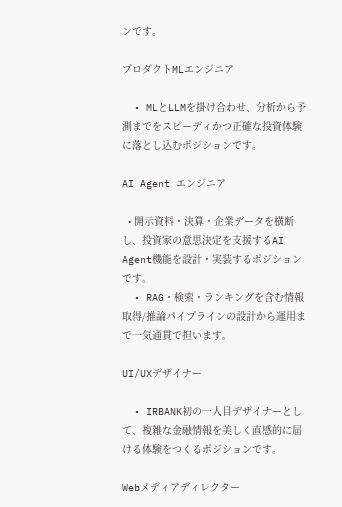ンです。

プロダクトMLエンジニア

  • MLとLLMを掛け合わせ、分析から予測までをスピーディかつ正確な投資体験に落とし込むポジションです。

AI Agent エンジニア

  • 開示資料・決算・企業データを横断し、投資家の意思決定を支援するAI Agent機能を設計・実装するポジションです。
  • RAG・検索・ランキングを含む情報取得/推論パイプラインの設計から運用まで一気通貫で担います。

UI/UXデザイナー

  • IRBANK初の一人目デザイナーとして、複雑な金融情報を美しく直感的に届ける体験をつくるポジションです。

Webメディアディレクター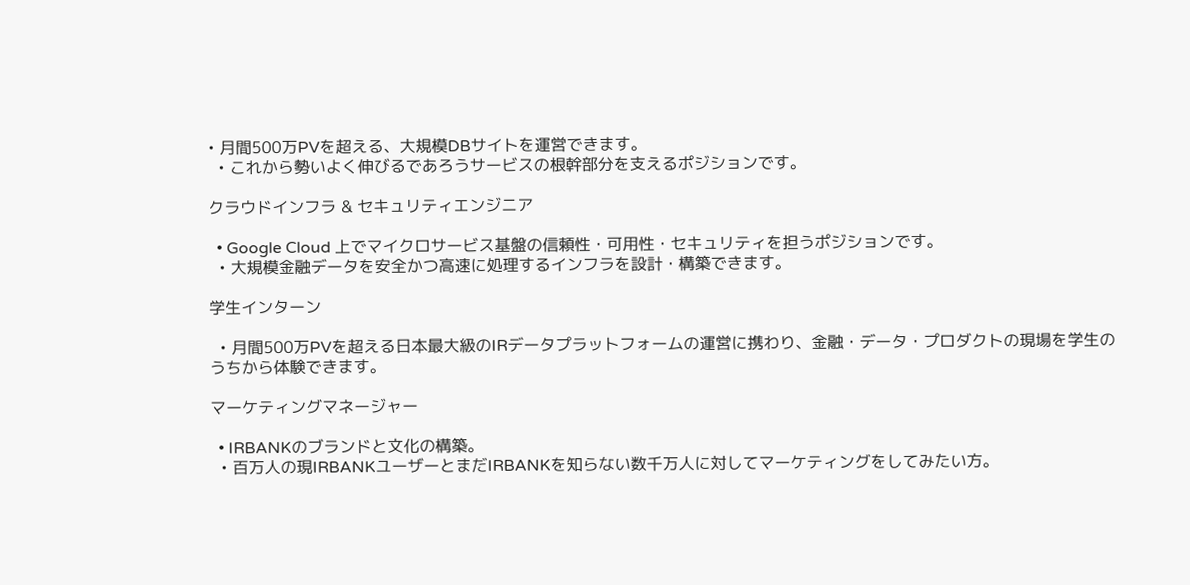• 月間500万PVを超える、大規模DBサイトを運営できます。
  • これから勢いよく伸びるであろうサービスの根幹部分を支えるポジションです。

クラウドインフラ & セキュリティエンジニア

  • Google Cloud 上でマイクロサービス基盤の信頼性・可用性・セキュリティを担うポジションです。
  • 大規模金融データを安全かつ高速に処理するインフラを設計・構築できます。

学生インターン

  • 月間500万PVを超える日本最大級のIRデータプラットフォームの運営に携わり、金融・データ・プロダクトの現場を学生のうちから体験できます。

マーケティングマネージャー

  • IRBANKのブランドと文化の構築。
  • 百万人の現IRBANKユーザーとまだIRBANKを知らない数千万人に対してマーケティングをしてみたい方。